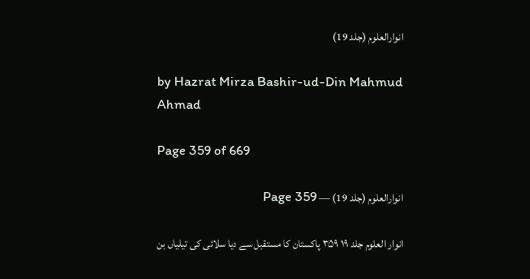انوارالعلوم (جلد 19)

by Hazrat Mirza Bashir-ud-Din Mahmud Ahmad

Page 359 of 669

انوارالعلوم (جلد 19) — Page 359

انوار العلوم جلد ۱۹ ۳۵۹ پاکستان کا مستقبل سے دیا سلائی کی تیلیاں بن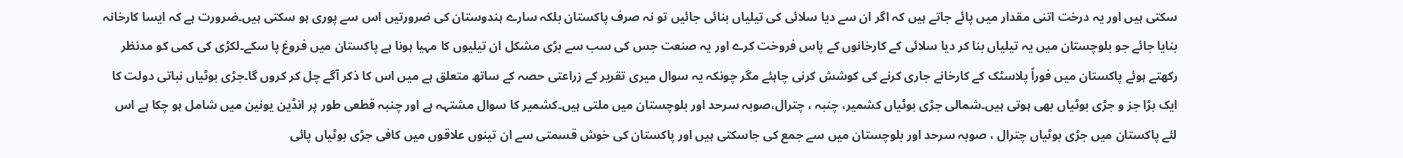سکتی ہیں اور یہ درخت اتنی مقدار میں پائے جاتے ہیں کہ اگر ان سے دیا سلائی کی تیلیاں بنائی جائیں تو نہ صرف پاکستان بلکہ سارے ہندوستان کی ضرورتیں اس سے پوری ہو سکتی ہیں۔ضرورت ہے کہ ایسا کارخانہ بنایا جائے جو بلوچستان میں یہ تیلیاں بنا کر دیا سلائی کے کارخانوں کے پاس فروخت کرے اور یہ صنعت جس کی سب سے بڑی مشکل ان تیلیوں کا مہیا ہونا ہے پاکستان میں فروغ پا سکے۔لکڑی کی کمی کو مدنظر رکھتے ہوئے پاکستان میں فوراً پلاسٹک کے کارخانے جاری کرنے کی کوشش کرنی چاہئے مگر چونکہ یہ سوال میری تقریر کے زراعتی حصہ کے ساتھ متعلق ہے میں اس کا ذکر آگے چل کر کروں گا۔جڑی بوٹیاں نباتی دولت کا ایک بڑا جز و جڑی بوٹیاں بھی ہوتی ہیں۔شمالی جڑی بوٹیاں کشمیر، چنبہ ، چترال،صوبہ سرحد اور بلوچستان میں ملتی ہیں۔کشمیر کا سوال مشتہہ ہے اور چنبہ قطعی طور پر انڈین یونین میں شامل ہو چکا ہے اس لئے پاکستان میں جڑی بوٹیاں چترال ، صوبہ سرحد اور بلوچستان میں سے جمع کی جاسکتی ہیں اور پاکستان کی خوش قسمتی سے ان تینوں علاقوں میں کافی جڑی بوٹیاں پائی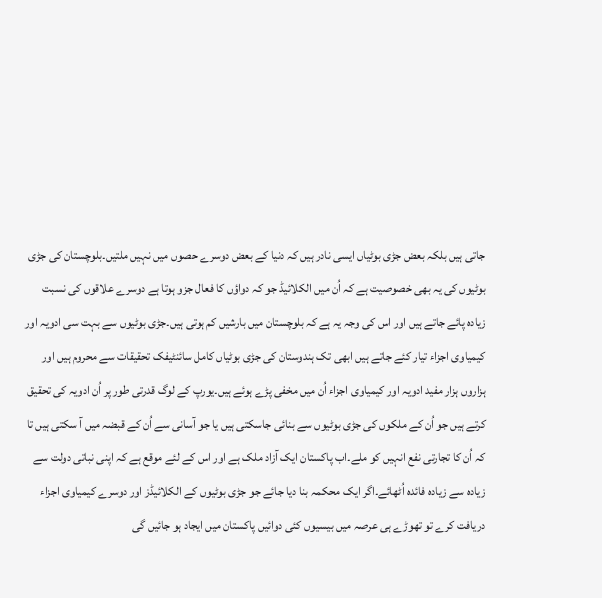جاتی ہیں بلکہ بعض جڑی بوٹیاں ایسی نادر ہیں کہ دنیا کے بعض دوسرے حصوں میں نہیں ملتیں۔بلوچستان کی جڑی بوٹیوں کی یہ بھی خصوصیت ہے کہ اُن میں الکلائیڈ جو کہ دواؤں کا فعال جزو ہوتا ہے دوسرے علاقوں کی نسبت زیادہ پائے جاتے ہیں اور اس کی وجہ یہ ہے کہ بلوچستان میں بارشیں کم ہوتی ہیں۔جڑی بوٹیوں سے بہت سی ادویہ اور کیمیاوی اجزاء تیار کئے جاتے ہیں ابھی تک ہندوستان کی جڑی بوٹیاں کامل سائنٹیفک تحقیقات سے محروم ہیں اور ہزاروں ہزار مفید ادویہ اور کیمیاوی اجزاء اُن میں مخفی پڑے ہوئے ہیں۔یورپ کے لوگ قدرتی طور پر اُن ادویہ کی تحقیق کرتے ہیں جو اُن کے ملکوں کی جڑی بوٹیوں سے بنائی جاسکتی ہیں یا جو آسانی سے اُن کے قبضہ میں آ سکتی ہیں تا کہ اُن کا تجارتی نفع انہیں کو ملے۔اب پاکستان ایک آزاد ملک ہے اور اس کے لئے موقع ہے کہ اپنی نباتی دولت سے زیادہ سے زیادہ فائدہ اُٹھائے۔اگر ایک محکمہ بنا دیا جائے جو جڑی بوٹیوں کے الکلائیڈز اور دوسرے کیمیاوی اجزاء دریافت کرے تو تھوڑے ہی عرصہ میں بیسیوں کئی دوائیں پاکستان میں ایجاد ہو جائیں گی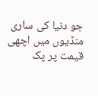جو دنیا کی ساری منڈیوں میں اچھی قیمت پر پک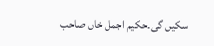سکیں گی۔حکیم اجمل خاں صاحب